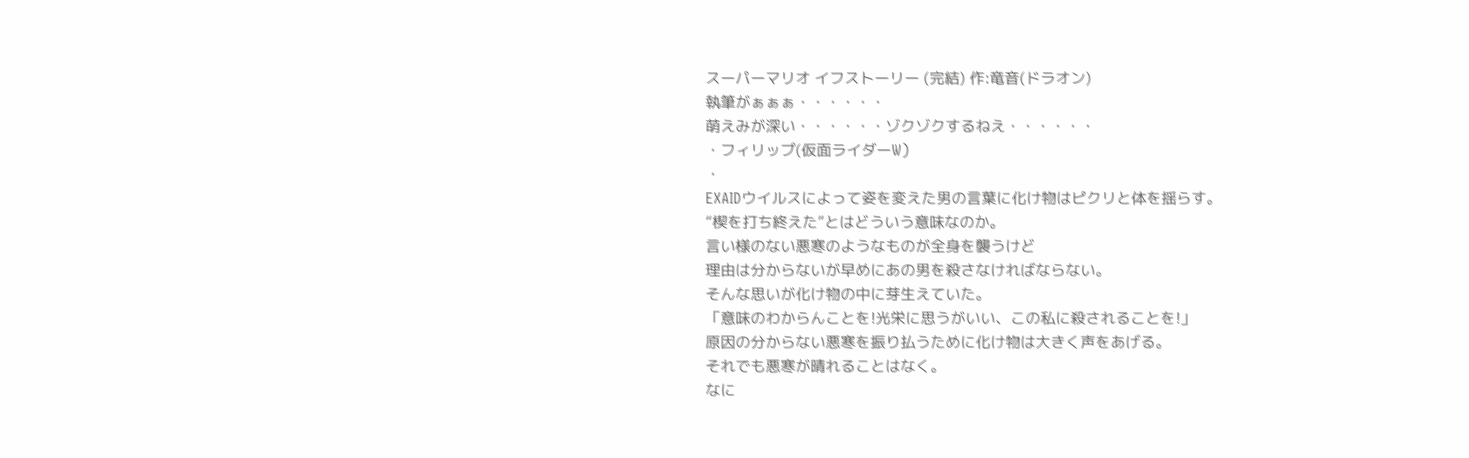スーパーマリオ イフストーリー (完結) 作:竜音(ドラオン)
執筆がぁぁぁ・・・・・・
萌えみが深い・・・・・・ゾクゾクするねえ・・・・・・
・フィリップ(仮面ライダーW)
・
EXAIDウイルスによって姿を変えた男の言葉に化け物はピクリと体を揺らす。
“楔を打ち終えた”とはどういう意味なのか。
言い様のない悪寒のようなものが全身を襲うけど
理由は分からないが早めにあの男を殺さなければならない。
そんな思いが化け物の中に芽生えていた。
「意味のわからんことを!光栄に思うがいい、この私に殺されることを!」
原因の分からない悪寒を振り払うために化け物は大きく声をあげる。
それでも悪寒が晴れることはなく。
なに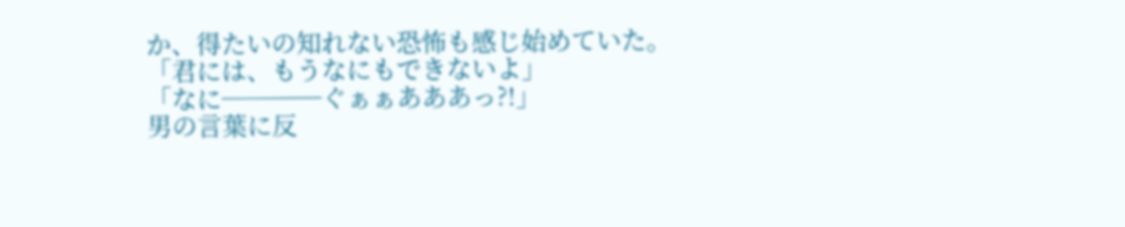か、得たいの知れない恐怖も感じ始めていた。
「君には、もうなにもできないよ」
「なに────ぐぁぁあああっ?!」
男の言葉に反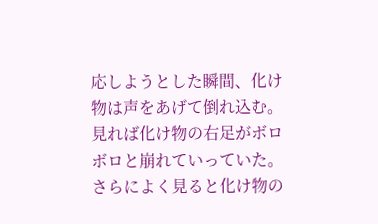応しようとした瞬間、化け物は声をあげて倒れ込む。
見れば化け物の右足がボロボロと崩れていっていた。
さらによく見ると化け物の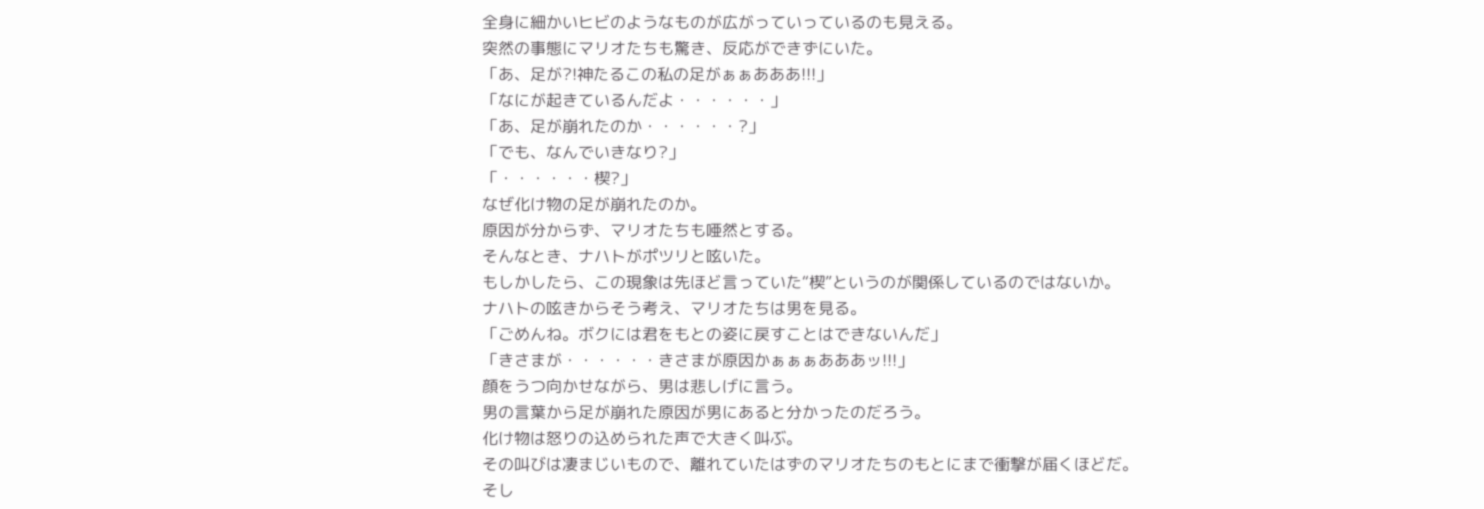全身に細かいヒビのようなものが広がっていっているのも見える。
突然の事態にマリオたちも驚き、反応ができずにいた。
「あ、足が?!神たるこの私の足がぁぁあああ!!!」
「なにが起きているんだよ・・・・・・」
「あ、足が崩れたのか・・・・・・?」
「でも、なんでいきなり?」
「・・・・・・楔?」
なぜ化け物の足が崩れたのか。
原因が分からず、マリオたちも唖然とする。
そんなとき、ナハトがポツリと呟いた。
もしかしたら、この現象は先ほど言っていた“楔”というのが関係しているのではないか。
ナハトの呟きからそう考え、マリオたちは男を見る。
「ごめんね。ボクには君をもとの姿に戻すことはできないんだ」
「きさまが・・・・・・きさまが原因かぁぁぁあああッ!!!」
顔をうつ向かせながら、男は悲しげに言う。
男の言葉から足が崩れた原因が男にあると分かったのだろう。
化け物は怒りの込められた声で大きく叫ぶ。
その叫びは凄まじいもので、離れていたはずのマリオたちのもとにまで衝撃が届くほどだ。
そし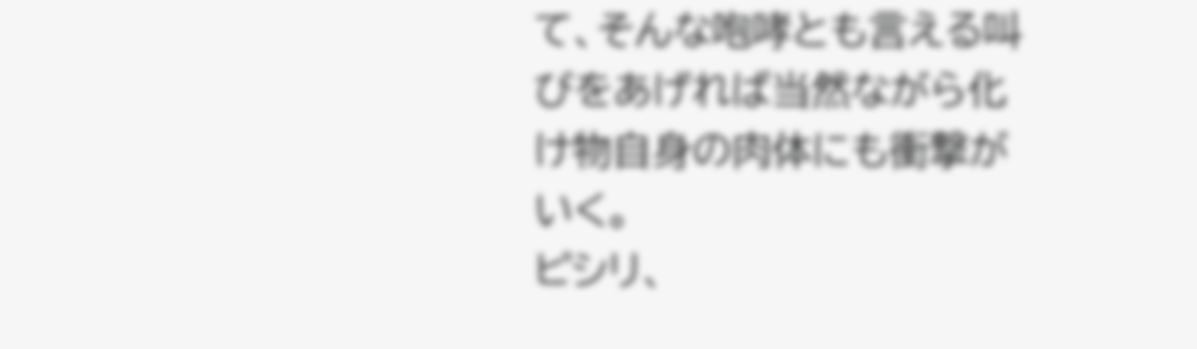て、そんな咆哮とも言える叫びをあげれば当然ながら化け物自身の肉体にも衝撃がいく。
ピシリ、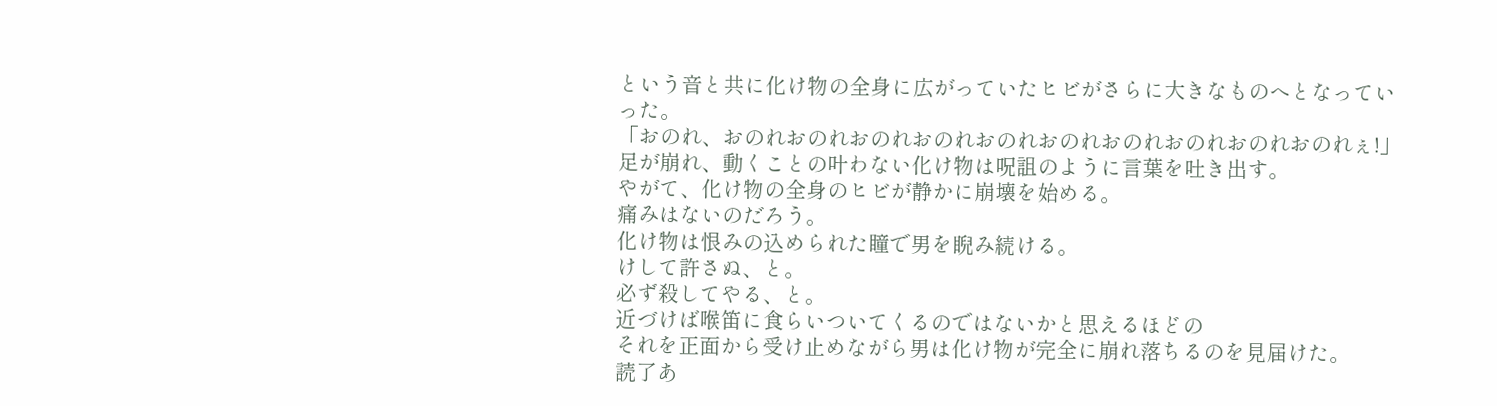という音と共に化け物の全身に広がっていたヒビがさらに大きなものへとなっていった。
「おのれ、おのれおのれおのれおのれおのれおのれおのれおのれおのれおのれぇ!」
足が崩れ、動くことの叶わない化け物は呪詛のように言葉を吐き出す。
やがて、化け物の全身のヒビが静かに崩壊を始める。
痛みはないのだろう。
化け物は恨みの込められた瞳で男を睨み続ける。
けして許さぬ、と。
必ず殺してやる、と。
近づけば喉笛に食らいついてくるのではないかと思えるほどの
それを正面から受け止めながら男は化け物が完全に崩れ落ちるのを見届けた。
読了あ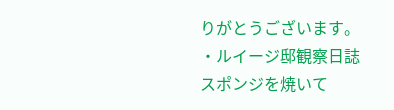りがとうございます。
・ルイージ邸観察日誌
スポンジを焼いて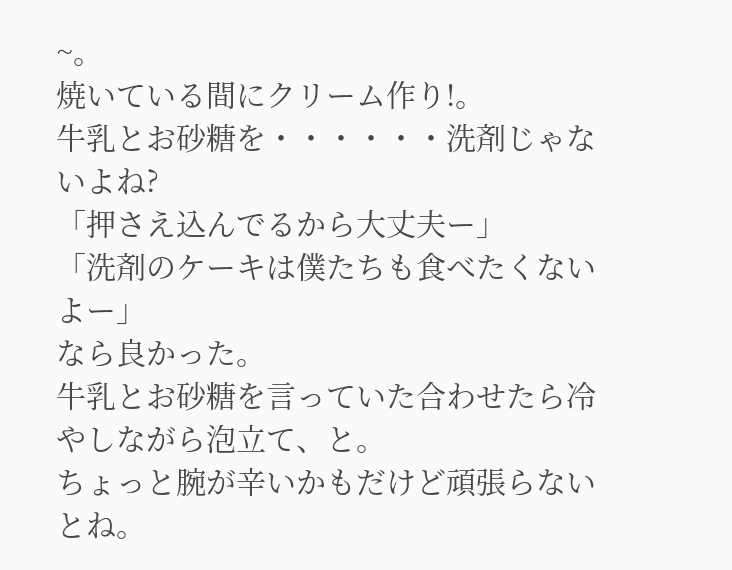~。
焼いている間にクリーム作り!。
牛乳とお砂糖を・・・・・・洗剤じゃないよね?
「押さえ込んでるから大丈夫ー」
「洗剤のケーキは僕たちも食べたくないよー」
なら良かった。
牛乳とお砂糖を言っていた合わせたら冷やしながら泡立て、と。
ちょっと腕が辛いかもだけど頑張らないとね。